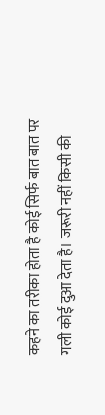कहने का तरीका होता है कोई सिर्फ बात बात पर गली कोई दुआ देता है। जरूरी नहीं किसी की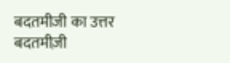बदतमीजी का उत्तर बदतमीज़ी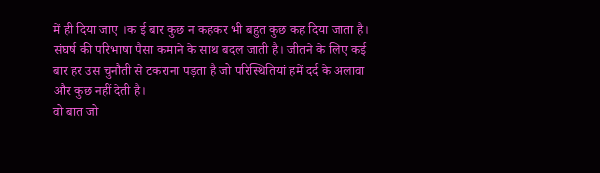में ही दिया जाए ।क ई बार कुछ न कहकर भी बहुत कुछ कह दिया जाता है। संघर्ष की परिभाषा पैसा कमाने के साथ बदल जाती है। जीतने के लिए कई बार हर उस चुनौती से टकराना पड़ता है जो परिस्थितियां हमें दर्द के अलावा और कुछ नहीं देती है।
वो बात जो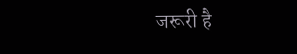जरूरी है